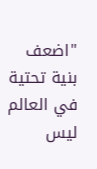"اضعف بنية تحتية في العالم ليس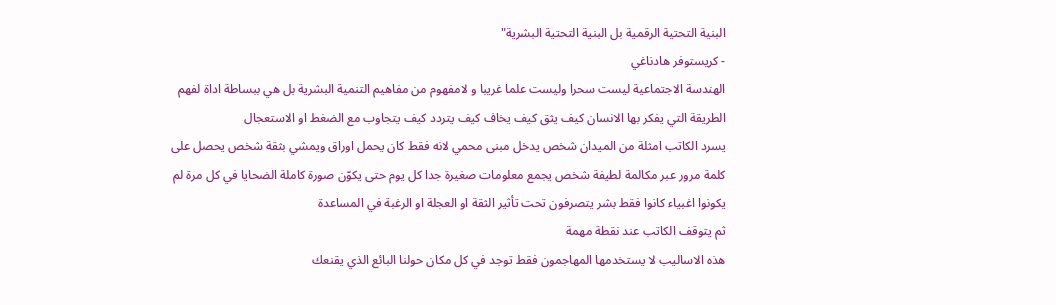البنية التحتية الرقمية بل البنية التحتية البشرية"
- كريستوفر هادناغي
الهندسة الاجتماعية ليست سحرا وليست علما غريبا و لامفهوم من مفاهيم التنمية البشرية بل هي ببساطة اداة لفهم الطريقة التي يفكر بها الانسان كيف يثق كيف يخاف كيف يتردد كيف يتجاوب مع الضغط او الاستعجال
يسرد الكاتب امثلة من الميدان شخص يدخل مبنى محمي لانه فقط كان يحمل اوراق ويمشي بثقة شخص يحصل على كلمة مرور عبر مكالمة لطيفة شخص يجمع معلومات صغيرة جدا كل يوم حتى يكوّن صورة كاملة الضحايا في كل مرة لم يكونوا اغبياء كانوا فقط بشر يتصرفون تحت تأثير الثقة او العجلة او الرغبة في المساعدة
ثم يتوقف الكاتب عند نقطة مهمة
هذه الاساليب لا يستخدمها المهاجمون فقط توجد في كل مكان حولنا البائع الذي يقنعك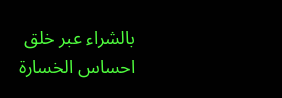بالشراء عبر خلق احساس الخسارة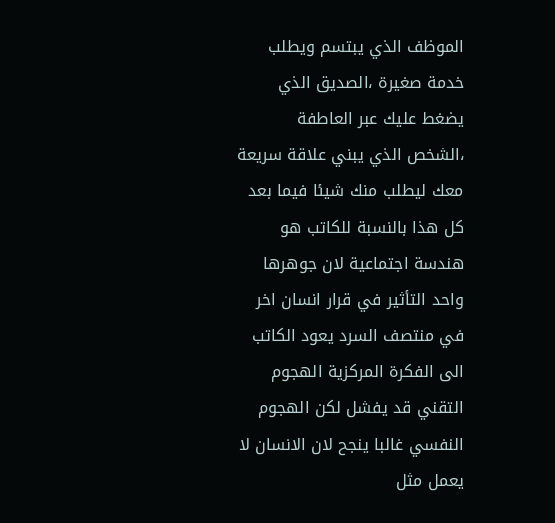الموظف الذي يبتسم ويطلب خدمة صغيرة ،الصديق الذي يضغط عليك عبر العاطفة ،الشخص الذي يبني علاقة سريعة معك ليطلب منك شيئا فيما بعد
كل هذا بالنسبة للكاتب هو هندسة اجتماعية لان جوهرها واحد التأثير في قرار انسان اخر
في منتصف السرد يعود الكاتب الى الفكرة المركزية الهجوم التقني قد يفشل لكن الهجوم النفسي غالبا ينجح لان الانسان لا يعمل مثل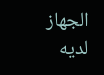الجهاز لديه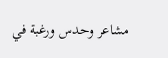مشاعر وحدس ورغبة في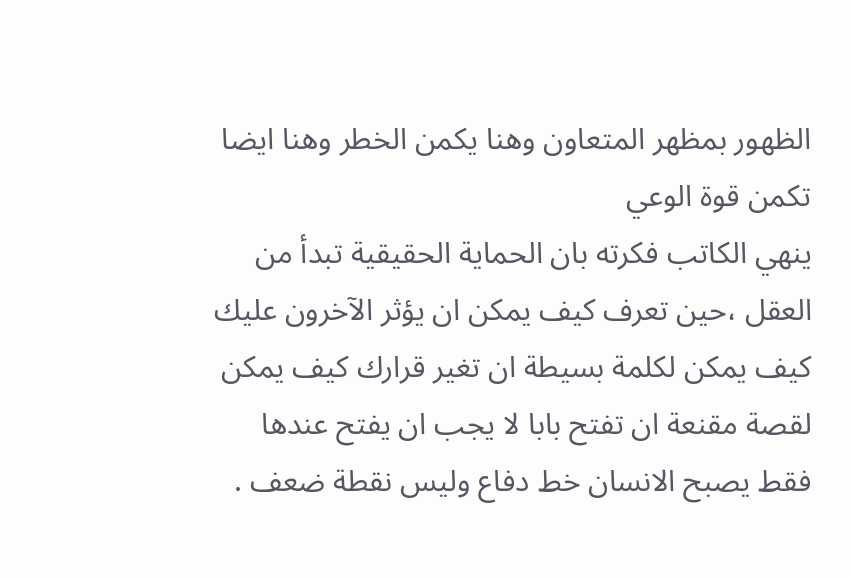الظهور بمظهر المتعاون وهنا يكمن الخطر وهنا ايضا تكمن قوة الوعي
ينهي الكاتب فكرته بان الحماية الحقيقية تبدأ من العقل ،حين تعرف كيف يمكن ان يؤثر الآخرون عليك كيف يمكن لكلمة بسيطة ان تغير قرارك كيف يمكن لقصة مقنعة ان تفتح بابا لا يجب ان يفتح عندها فقط يصبح الانسان خط دفاع وليس نقطة ضعف .